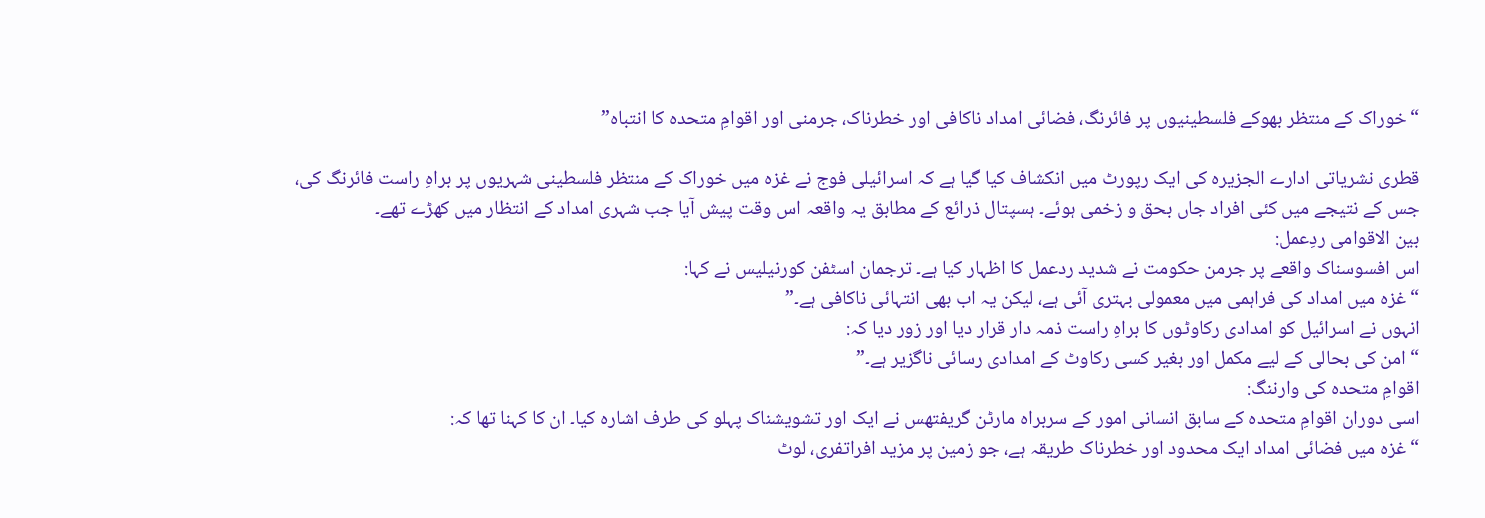“خوراک کے منتظر بھوکے فلسطینیوں پر فائرنگ، فضائی امداد ناکافی اور خطرناک، جرمنی اور اقوامِ متحدہ کا انتباہ”

قطری نشریاتی ادارے الجزیرہ کی ایک رپورٹ میں انکشاف کیا گیا ہے کہ اسرائیلی فوج نے غزہ میں خوراک کے منتظر فلسطینی شہریوں پر براہِ راست فائرنگ کی، جس کے نتیجے میں کئی افراد جاں بحق و زخمی ہوئے۔ ہسپتال ذرائع کے مطابق یہ واقعہ اس وقت پیش آیا جب شہری امداد کے انتظار میں کھڑے تھے۔
بین الاقوامی ردِعمل:
اس افسوسناک واقعے پر جرمن حکومت نے شدید ردعمل کا اظہار کیا ہے۔ ترجمان اسٹفن کورنیلیس نے کہا:
“غزہ میں امداد کی فراہمی میں معمولی بہتری آئی ہے، لیکن یہ اب بھی انتہائی ناکافی ہے۔”
انہوں نے اسرائیل کو امدادی رکاوٹوں کا براہِ راست ذمہ دار قرار دیا اور زور دیا کہ:
“امن کی بحالی کے لیے مکمل اور بغیر کسی رکاوٹ کے امدادی رسائی ناگزیر ہے۔”
اقوامِ متحدہ کی وارننگ:
اسی دوران اقوامِ متحدہ کے سابق انسانی امور کے سربراہ مارٹن گریفتھس نے ایک اور تشویشناک پہلو کی طرف اشارہ کیا۔ ان کا کہنا تھا کہ:
“غزہ میں فضائی امداد ایک محدود اور خطرناک طریقہ ہے، جو زمین پر مزید افراتفری، لوٹ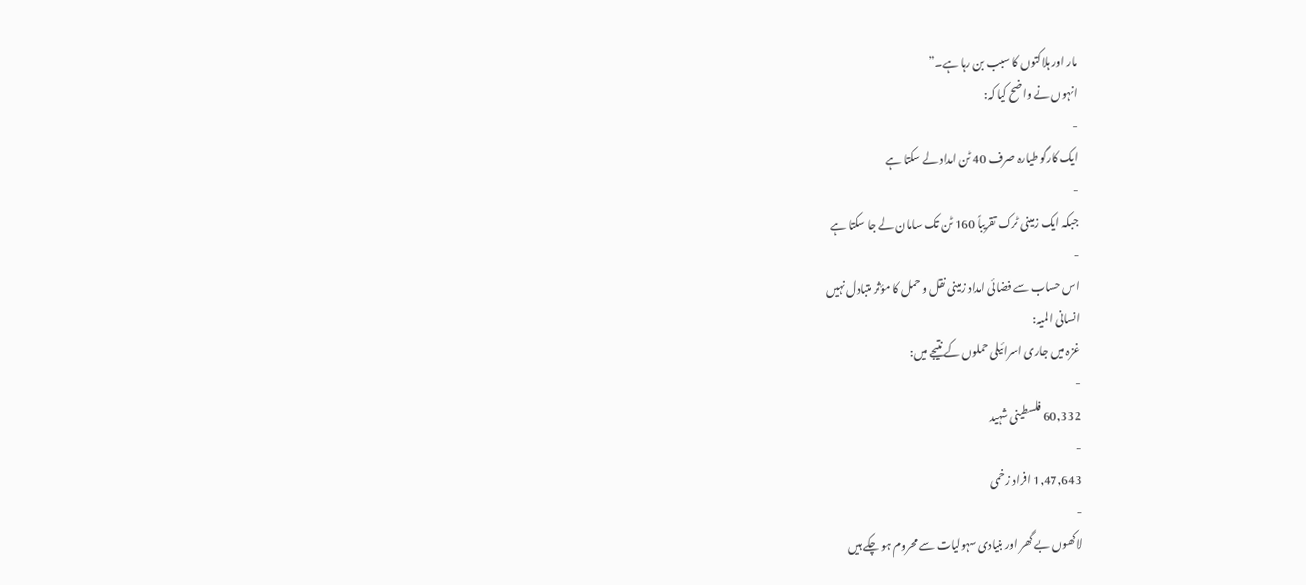مار اور ہلاکتوں کا سبب بن رہا ہے۔”
انہوں نے واضح کیا کہ:
-
ایک کارگو طیارہ صرف 40 ٹن امداد لے سکتا ہے
-
جبکہ ایک زمینی ٹرک تقریباً 160 ٹن تک سامان لے جا سکتا ہے
-
اس حساب سے فضائی امداد زمینی نقل و حمل کا مؤثر متبادل نہیں
انسانی المیہ:
غزہ میں جاری اسرائیلی حملوں کے نتیجے میں:
-
60,332 فلسطینی شہید
-
1,47,643 افراد زخمی
-
لاکھوں بے گھر اور بنیادی سہولیات سے محروم ہو چکے ہیں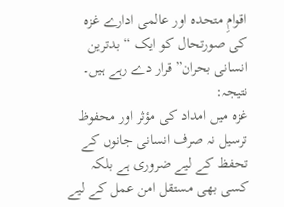اقوامِ متحدہ اور عالمی ادارے غزہ کی صورتحال کو ایک “بدترین انسانی بحران” قرار دے رہے ہیں۔
نتیجہ:
غزہ میں امداد کی مؤثر اور محفوظ ترسیل نہ صرف انسانی جانوں کے تحفظ کے لیے ضروری ہے بلکہ کسی بھی مستقل امن عمل کے لیے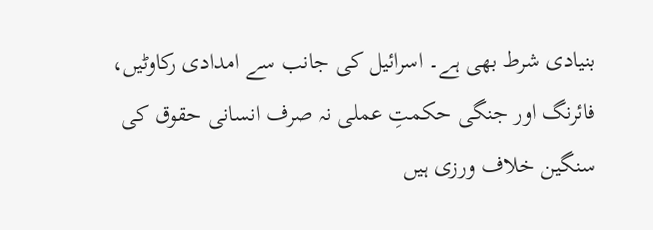بنیادی شرط بھی ہے۔ اسرائیل کی جانب سے امدادی رکاوٹیں، فائرنگ اور جنگی حکمتِ عملی نہ صرف انسانی حقوق کی سنگین خلاف ورزی ہیں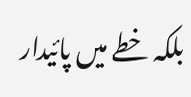بلکہ خطے میں پائیدار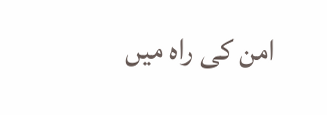امن کی راہ میں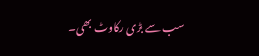سب سے بڑی رکاوٹ بھی۔